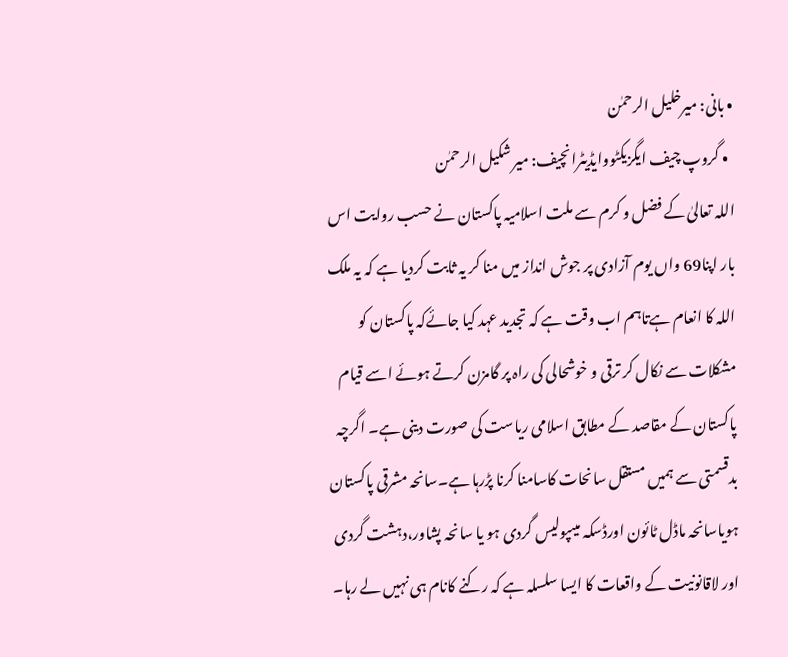• بانی: میرخلیل الرحمٰن
  • گروپ چیف ایگزیکٹووایڈیٹرانچیف: میر شکیل الرحمٰن
اللہ تعالیٰ کے فضل و کرم سے ملت اسلامیہ پاکستان نے حسب روایت اس بار اپنا69 واں یوم آزادی پر جوش انداز میں منا کر یہ ثابت کردیا ہے کہ یہ ملک اللہ کا انعام ہےتاہم اب وقت ہے کہ تجدید عہد کیا جائےکہ پاکستان کو مشکلات سے نکال کر ترقی و خوشحالی کی راہ پر گامزن کرتے ہوئے اسے قیام پاکستان کے مقاصد کے مطابق اسلامی ریاست کی صورت دینی ہے۔ اگرچہ بدقسمتی سے ہمیں مستقل سانحات کاسامنا کرنا پڑرہا ہے۔سانحہ مشرقی پاکستان ہویاسانحہ ماڈل ٹائون اورڈسکہ میںپولیس گردی ہو یا سانحہ پشاور،دہشت گردی اور لاقانونیت کے واقعات کا ایسا سلسلہ ہے کہ رکنے کانام ہی نہیں لے رہا۔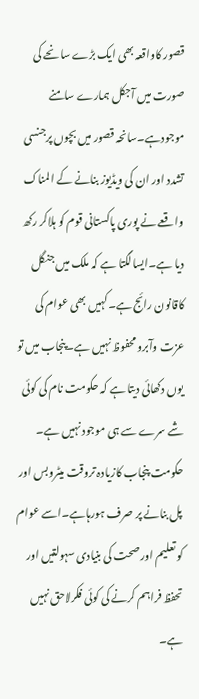قصور کاواقعہ بھی ایک بڑے سانحے کی صورت میں آجکل ہمارے سامنے موجودہے۔سانحہ قصور میں بچوں پرجنسی تشدد اور ان کی ویڈیوز بنانے کے المناک واقعے نے پوری پاکستانی قوم کو ہلاکر رکھ دیا ہے۔ایسالگتا ہے کہ ملک میں جنگل کاقانون رائج ہے۔کہیں بھی عوام کی عزت وآبرو محفوظ نہیں ہے۔پنجاب میں تو یوں دکھائی دیتا ہے کہ حکومت نام کی کوئی شے سرے سے ہی موجود نہیں ہے۔ حکومت پنجاب کازیادہ تروقت میٹروبس اور پل بنانے پر صرف ہورہاہے۔اسے عوام کو تعلیم اور صحت کی بنیادی سہولتیں اور تحفظ فراہم کرنے کی کوئی فکرلاحق نہیں ہے۔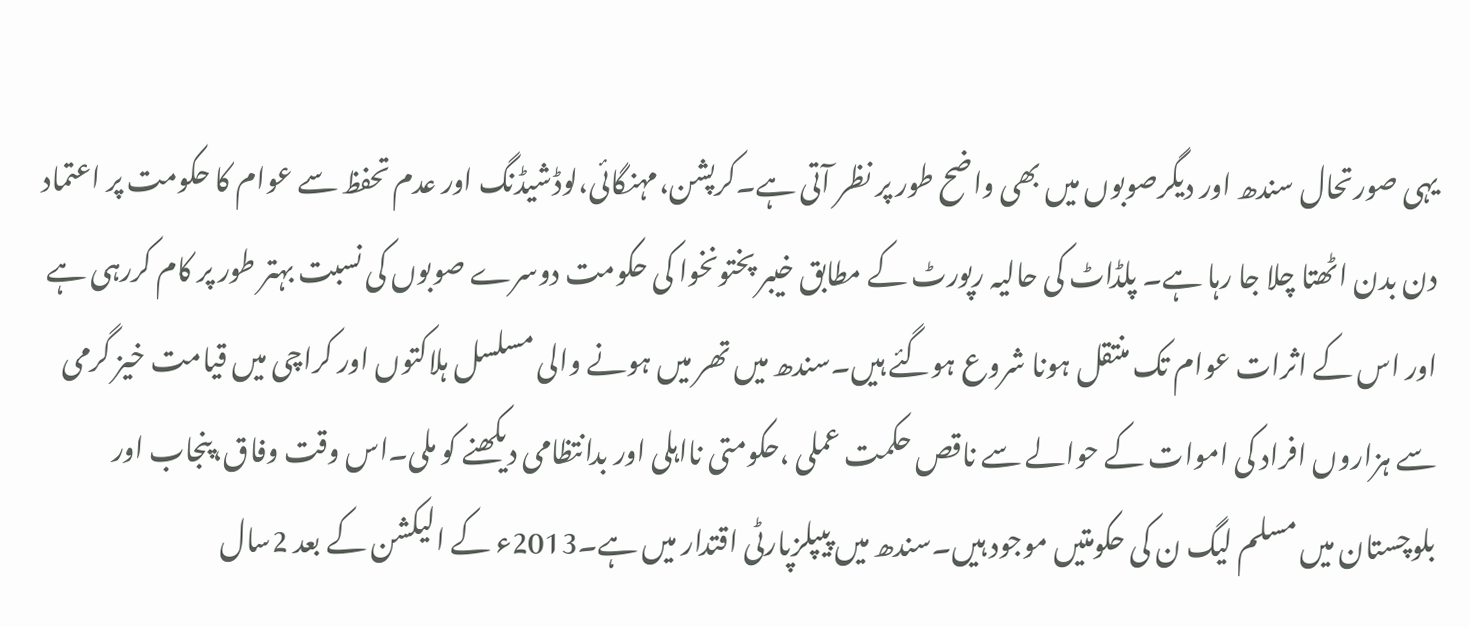یہی صورتحال سندھ اور دیگرصوبوں میں بھی واضح طور پر نظر آتی ہے۔کرپشن،مہنگائی،لوڈشیڈنگ اور عدم تحفظ سے عوام کا حکومت پر اعتماد دن بدن اٹھتا چلا جا رہا ہے۔ پلڈاٹ کی حالیہ رپورٹ کے مطابق خیبر پختونخوا کی حکومت دوسرے صوبوں کی نسبت بہتر طور پر کام کررہی ہے اور اس کے اثرات عوام تک منتقل ہونا شروع ہوگئے ہیں۔سندھ میں تھر میں ہونے والی مسلسل ہلاکتوں اور کراچی میں قیامت خیز گرمی سے ہزاروں افراد کی اموات کے حوالے سے ناقص حکمت عملی ،حکومتی نااہلی اور بدانتظامی دیکھنے کو ملی۔اس وقت وفاق،پنجاب اور بلوچستان میں مسلم لیگ ن کی حکومتیں موجود ہیں۔سندھ میں پیپلزپارٹی اقتدار میں ہے۔2013ء کے الیکشن کے بعد 2سال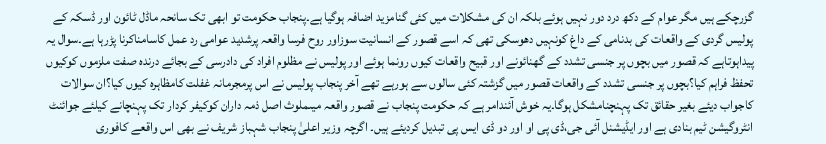گزرچکے ہیں مگر عوام کے دکھ درد دور نہیں ہوئے بلکہ ان کی مشکلات میں کئی گنامزید اضافہ ہوگیا ہے۔پنجاب حکومت تو ابھی تک سانحہ ماڈل ٹائون اور ڈسکہ کے پولیس گردی کے واقعات کی بدنامی کے داغ کونہیں دھوسکی تھی کہ اسے قصور کے انسانیت سوزاور روح فرسا واقعہ پرشدید عوامی رد عمل کاسامناکرنا پڑرہا ہے۔سوال یہ پیداہوتاہے کہ قصور میں بچوں پر جنسی تشدد کے گھنائونے اور قبیح واقعات کیوں رونما ہوئے اور پولیس نے مظلوم افراد کی دادرسی کے بجائے درندہ صفت ملزموں کوکیوں تحفظ فراہم کیا؟بچوں پر جنسی تشدد کے واقعات قصور میں گزشتہ کئی سالوں سے ہورہے تھے آخر پنجاب پولیس نے اس پرمجرمانہ غفلت کامظاہرہ کیوں کیا؟ان سوالات کاجواب دیئے بغیر حقائق تک پہنچنامشکل ہوگا۔یہ خوش آئندامر ہے کہ حکومت پنجاب نے قصور واقعہ میںملوث اصل ذمہ داران کوکیفر کردار تک پہنچانے کیلئے جوائنٹ انٹروگیشن ٹیم بنادی ہے اور ایڈیشنل آئی جی،ڈی پی او اور دو ڈی ایس پی تبدیل کردیئے ہیں۔ اگرچہ وزیر اعلیٰ پنجاب شہباز شریف نے بھی اس واقعے کافوری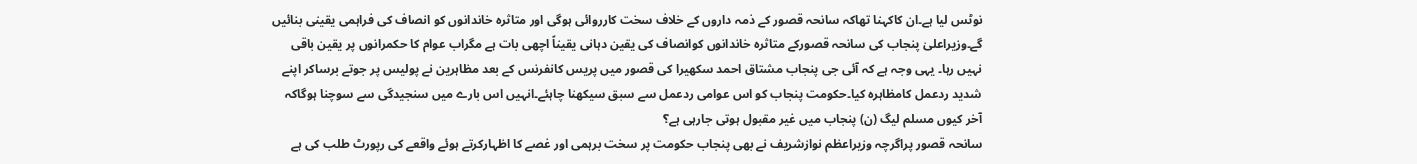نوٹس لیا ہے۔ان کاکہنا تھاکہ سانحہ قصور کے ذمہ داروں کے خلاف سخت کارروائی ہوگی اور متاثرہ خاندانوں کو انصاف کی فراہمی یقینی بنائیں گے۔وزیراعلیٰ پنجاب کی سانحہ قصورکے متاثرہ خاندانوں کوانصاف کی یقین دہانی یقیناً اچھی بات ہے مگراب عوام کا حکمرانوں پر یقین باقی نہیں رہا۔ یہی وجہ ہے کہ آئی جی پنجاب مشتاق احمد سکھیرا کی قصور میں پریس کانفرنس کے بعد مظاہرین نے پولیس پر جوتے برساکر اپنے شدید ردعمل کامظاہرہ کیا۔حکومت پنجاب کو اس عوامی ردعمل سے سبق سیکھنا چاہئے۔انہیں اس بارے میں سنجیدگی سے سوچنا ہوگاکہ آخر کیوں مسلم لیگ (ن) پنجاب میں غیر مقبول ہوتی جارہی ہے؟
سانحہ قصور پراگرچہ وزیراعظم نوازشریف نے بھی پنجاب حکومت پر سخت برہمی اور غصے کا اظہارکرتے ہوئے واقعے کی رپورٹ طلب کی ہے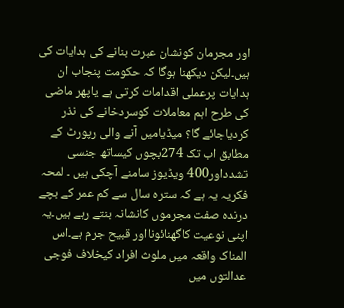اور مجرمان کونشان عبرت بنانے کی ہدایات کی ہیں۔لیکن دیکھنا ہوگا کہ حکومت پنجاب ان ہدایات پرعملی اقدامات کرتی ہے یاپھر ماضی کی طرح اہم معاملات کوسردخانے کی نذر کردیاجائے گا؟ میڈیامیں آنے والی رپورٹ کے مطابق اب تک 274بچوں کیساتھ جنسی تشدداور400 ویڈیوز سامنے آچکی ہیں ۔ لمحہ فکریہ یہ ہے کہ سترہ سال سے کم عمر کے بچے درندہ صفت مجرموں کانشانہ بنتے رہے ہیں۔یہ اپنی نوعیت کاگھنائونااور قبیح جرم ہے۔اس المناک واقعہ میں ملوث افراد کیخلاف فوجی عدالتوں میں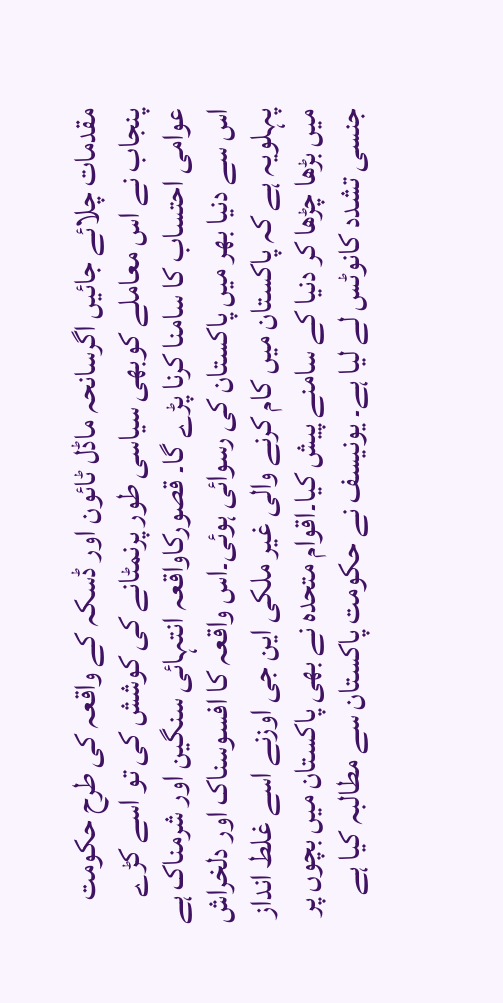مقدمات چلائے جائیں اگرسانحہ ماڈل ٹائون اور ڈسکہ کے واقعہ کی طرح حکومت پنجاب نے اس معاملے کوبھی سیاسی طور پرنمٹانے کی کوشش کی تو اسے کڑے عوامی احتساب کا سامنا کرنا پڑے گا۔ قصورکاواقعہ انتہائی سنگین اور شرمناک ہے اس سے دنیا بھر میں پاکستان کی رسوائی ہوئی۔اس واقعہ کا افسوسناک اور دلخراش پہلویہ ہے کہ پاکستان میں کام کرنے والی غیر ملکی این جی اوزنے اسے غلط انداز میں بڑھا چڑھا کر دنیا کے سامنے پیش کیا۔اقوام متحدہ نے بھی پاکستان میں بچوں پر جنسی تشدد کانوٹس لے لیا ہے۔ یونیسف نے حکومت پاکستان سے مطالبہ کیا ہے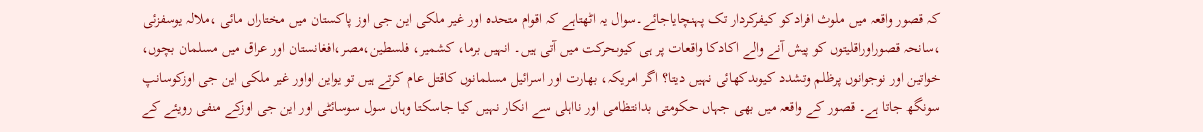کہ قصور واقعہ میں ملوث افرادکو کیفرکردار تک پہنچایاجائے۔سوال یہ اٹھتاہے کہ اقوام متحدہ اور غیر ملکی این جی اوز پاکستان میں مختاراں مائی ،ملالہ یوسفزئی ،سانحہ قصوراوراقلیتوں کو پیش آنے والے اکادکا واقعات پر ہی کیوںحرکت میں آتی ہیں۔ انہیں برما، کشمیر، فلسطین،مصر،افغانستان اور عراق میں مسلمان بچوں، خواتین اور نوجوانوں پرظلم وتشدد کیوںدکھائی نہیں دیتا؟ اگر امریکہ، بھارت اور اسرائیل مسلمانوں کاقتل عام کرتے ہیں تو یواین اواور غیر ملکی این جی اوزکوسانپ سونگھ جاتا ہے۔ قصور کے واقعہ میں بھی جہاں حکومتی بدانتظامی اور نااہلی سے انکار نہیں کیا جاسکتا وہاں سول سوسائٹی اور این جی اوزکے منفی رویئے کے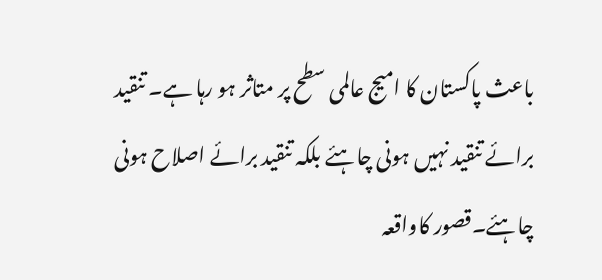باعث پاکستان کا امیج عالمی سطح پر متاثر ہو رہا ہے۔ تنقید برائے تنقید نہیں ہونی چاہئے بلکہ تنقید برائے اصلاح ہونی چاہئے۔قصور کاواقعہ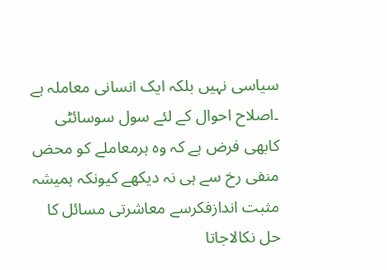سیاسی نہیں بلکہ ایک انسانی معاملہ ہے ۔اصلاح احوال کے لئے سول سوسائٹی کابھی فرض ہے کہ وہ ہرمعاملے کو محض منفی رخ سے ہی نہ دیکھے کیونکہ ہمیشہ مثبت اندازفکرسے معاشرتی مسائل کا حل نکالاجاتا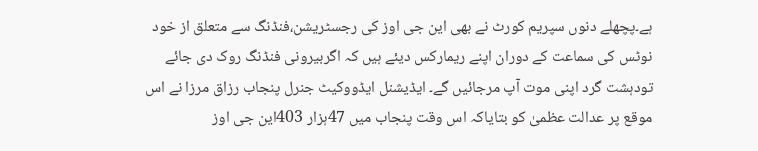ہے۔پچھلے دنوں سپریم کورٹ نے بھی این جی اوز کی رجسٹریشن،فنڈنگ سے متعلق از خود نوٹس کی سماعت کے دوران اپنے ریمارکس دیئے ہیں کہ اگربیرونی فنڈنگ روک دی جائے تودہشت گرد اپنی موت آپ مرجائیں گے۔ ایڈیشنل ایڈووکیٹ جنرل پنجاب رزاق مرزا نے اس موقع پر عدالت عظمیٰ کو بتایاکہ اس وقت پنجاب میں 47ہزار 403این جی اوز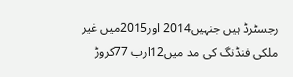رجسٹرڈ ہیں جنہیں2014 اور2015میں غیر ملکی فنڈنگ کی مد میں12ارب 77کروڑ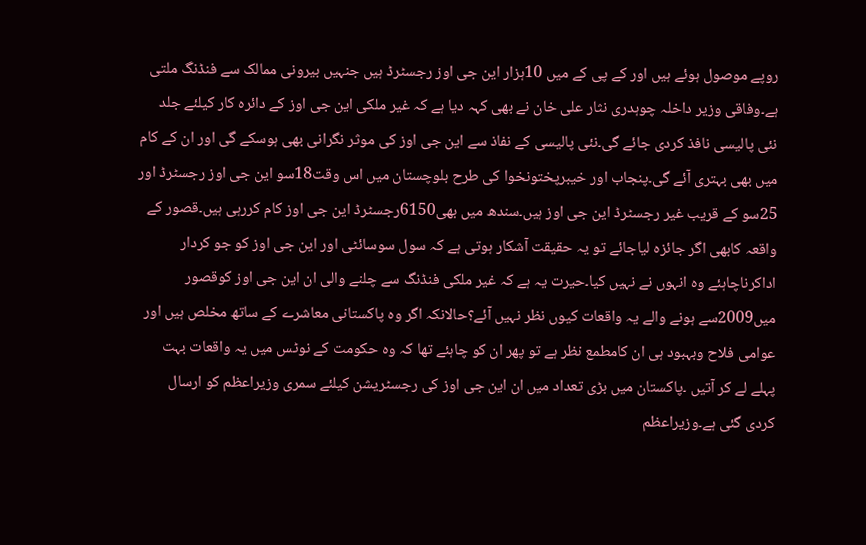روپے موصول ہوئے ہیں اور کے پی کے میں 10ہزار این جی اوز رجسٹرڈ ہیں جنہیں بیرونی ممالک سے فنڈنگ ملتی ہے۔وفاقی وزیر داخلہ چوہدری نثار علی خان نے بھی کہہ دیا ہے کہ غیر ملکی این جی اوز کے دائرہ کار کیلئے جلد نئی پالیسی نافذ کردی جائے گی۔نئی پالیسی کے نفاذ سے این جی اوز کی موثر نگرانی بھی ہوسکے گی اور ان کے کام میں بھی بہتری آئے گی۔پنجاب اور خیبرپختونخوا کی طرح بلوچستان میں اس وقت18سو این جی اوز رجسٹرڈ اور 25سو کے قریب غیر رجسٹرڈ این جی اوز ہیں۔سندھ میں بھی6150رجسٹرڈ این جی اوز کام کررہی ہیں۔قصور کے واقعہ کابھی اگر جائزہ لیاجائے تو یہ حقیقت آشکار ہوتی ہے کہ سول سوسائٹی اور این جی اوز کو جو کردار اداکرناچاہئے وہ انہوں نے نہیں کیا۔حیرت یہ ہے کہ غیر ملکی فنڈنگ سے چلنے والی ان این جی اوز کوقصور میں2009سے ہونے والے یہ واقعات کیوں نظر نہیں آئے؟حالانکہ اگر وہ پاکستانی معاشرے کے ساتھ مخلص ہیں اور عوامی فلاح وبہبود ہی ان کامطمع نظر ہے تو پھر ان کو چاہئے تھا کہ وہ حکومت کے نوٹس میں یہ واقعات بہت پہلے لے کر آتیں ۔پاکستان میں بڑی تعداد میں ان این جی اوز کی رجسٹریشن کیلئے سمری وزیراعظم کو ارسال کردی گئی ہے۔وزیراعظم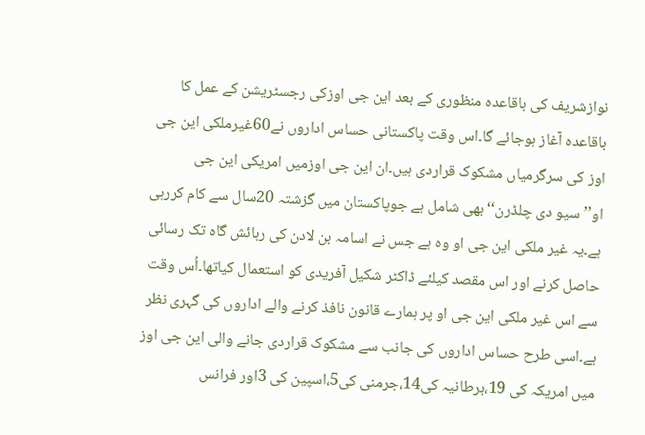نوازشریف کی باقاعدہ منظوری کے بعد این جی اوزکی رجسٹریشن کے عمل کا باقاعدہ آغاز ہوجائے گا۔اس وقت پاکستانی حساس اداروں نے60غیرملکی این جی اوز کی سرگرمیاں مشکوک قراردی ہیں۔ان این جی اوزمیں امریکی این جی او’’سیو دی چلڈرن‘‘بھی شامل ہے جوپاکستان میں گزشتہ 20سال سے کام کررہی ہے۔یہ غیر ملکی این جی او وہ ہے جس نے اسامہ بن لادن کی رہائش گاہ تک رسائی حاصل کرنے اور اس مقصد کیلئے ڈاکٹر شکیل آفریدی کو استعمال کیاتھا۔اُس وقت سے اس غیر ملکی این جی او پر ہمارے قانون نافذ کرنے والے اداروں کی گہری نظر ہے۔اسی طرح حساس اداروں کی جانب سے مشکوک قراردی جانے والی این جی اوز میں امریکہ کی 19،برطانیہ کی14،جرمنی کی5،اسپین کی 3اور فرانس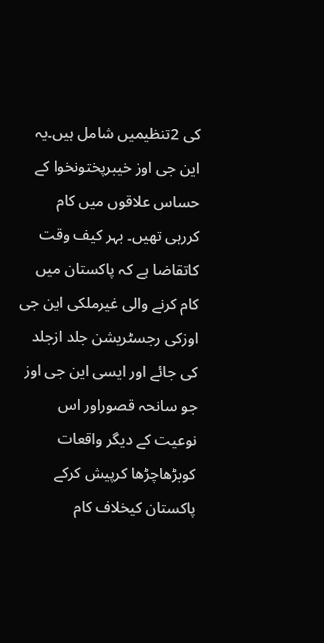کی 2تنظیمیں شامل ہیں۔یہ این جی اوز خیبرپختونخوا کے حساس علاقوں میں کام کررہی تھیں۔ بہر کیف وقت کاتقاضا ہے کہ پاکستان میں کام کرنے والی غیرملکی این جی اوزکی رجسٹریشن جلد ازجلد کی جائے اور ایسی این جی اوز جو سانحہ قصوراور اس نوعیت کے دیگر واقعات کوبڑھاچڑھا کرپیش کرکے پاکستان کیخلاف کام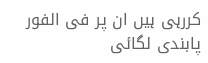کررہی ہیں ان پر فی الفور پابندی لگائی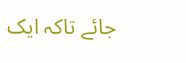جائے تاکہ ایک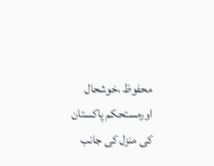محفوظ ،خوشحال اورمستحکم پاکستان کی منزل کی جانب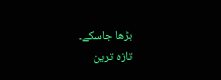بڑھا جاسکے۔
تازہ ترین